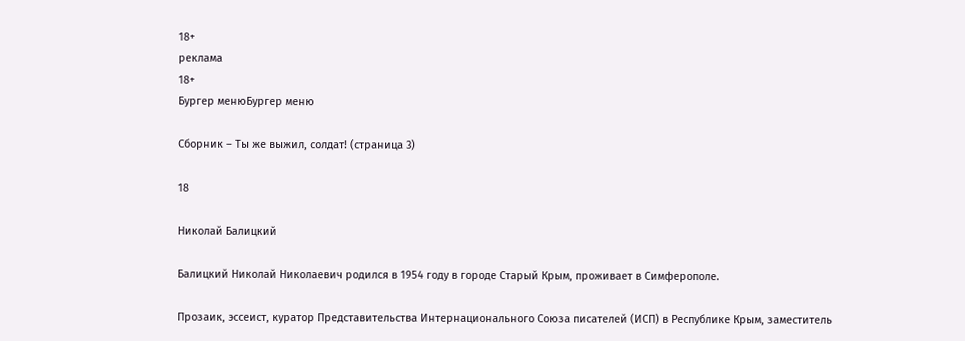18+
реклама
18+
Бургер менюБургер меню

Сборник – Ты же выжил, солдат! (страница 3)

18

Николай Балицкий

Балицкий Николай Николаевич родился в 1954 году в городе Старый Крым, проживает в Симферополе.

Прозаик, эссеист, куратор Представительства Интернационального Союза писателей (ИСП) в Республике Крым, заместитель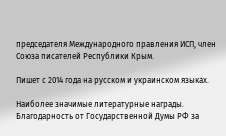председателя Международного правления ИСП, член Союза писателей Республики Крым.

Пишет с 2014 года на русском и украинском языках.

Наиболее значимые литературные награды. Благодарность от Государственной Думы РФ за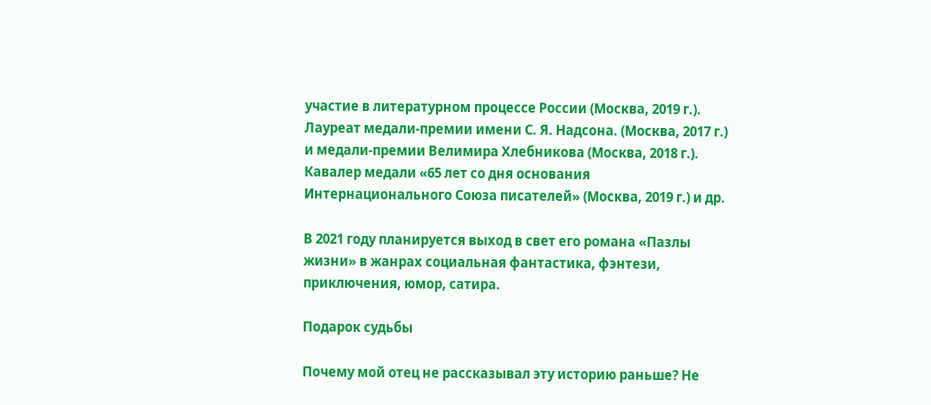участие в литературном процессе России (Москва, 2019 г.). Лауреат медали-премии имени С. Я. Надсона. (Москва, 2017 г.) и медали-премии Велимира Хлебникова (Москва, 2018 г.). Кавалер медали «65 лет со дня основания Интернационального Союза писателей» (Москва, 2019 г.) и др.

В 2021 году планируется выход в свет его романа «Пазлы жизни» в жанрах социальная фантастика, фэнтези, приключения, юмор, сатира.

Подарок судьбы

Почему мой отец не рассказывал эту историю раньше? Не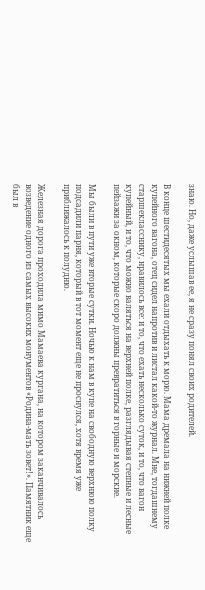знаю. Но, даже услышав ее, я не сразу понял своих родителей.

В конце шестидесятых мы ехали отдыхать к морю. Мама дремала на нижней полке купейного вагона, отец сидел напротив и листал какой-то журнал. Мне, тогдашнему старшекласснику, нравилось все: и то, что ехать несколько суток, и то, что вагон купейный, и то, что можно валяться на верхней полке, разглядывая степные и лесные пейзажи за окном, которые скоро должны превратиться в горные и морские.

Мы были в пути уже вторые сутки. Ночью к нам в купе на свободную верхнюю полку подсадили парня, который в тот момент еще не проснулся, хотя время уже приближалось к полудню.

Железная дорога проходила мимо Мамаева кургана, на котором заканчивалось возведение одного из самых высоких монументов «Родина-мать зовет!». Памятник еще был в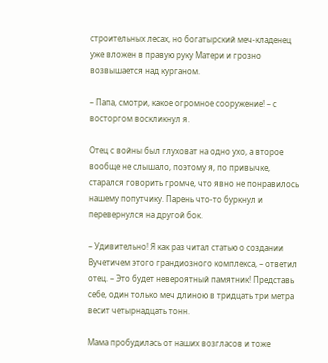строительных лесах, но богатырский меч-кладенец уже вложен в правую руку Матери и грозно возвышается над курганом.

– Папа, смотри, какое огромное сооружение! – с восторгом воскликнул я.

Отец с войны был глуховат на одно ухо, а второе вообще не слышало, поэтому я, по привычке, старался говорить громче, что явно не понравилось нашему попутчику. Парень что-то буркнул и перевернулся на другой бок.

– Удивительно! Я как раз читал статью о создании Вучетичем этого грандиозного комплекса, – ответил отец. – Это будет невероятный памятник! Представь себе, один только меч длиною в тридцать три метра весит четырнадцать тонн.

Мама пробудилась от наших возгласов и тоже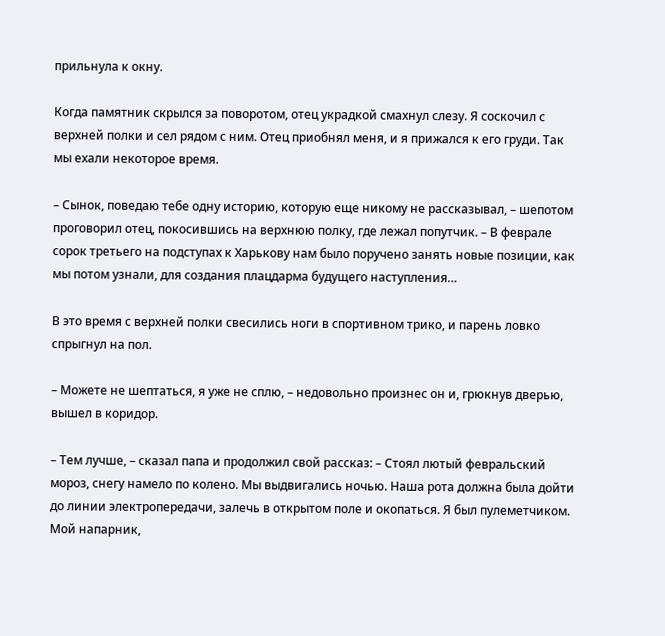прильнула к окну.

Когда памятник скрылся за поворотом, отец украдкой смахнул слезу. Я соскочил с верхней полки и сел рядом с ним. Отец приобнял меня, и я прижался к его груди. Так мы ехали некоторое время.

– Сынок, поведаю тебе одну историю, которую еще никому не рассказывал, – шепотом проговорил отец, покосившись на верхнюю полку, где лежал попутчик. – В феврале сорок третьего на подступах к Харькову нам было поручено занять новые позиции, как мы потом узнали, для создания плацдарма будущего наступления…

В это время с верхней полки свесились ноги в спортивном трико, и парень ловко спрыгнул на пол.

– Можете не шептаться, я уже не сплю, – недовольно произнес он и, грюкнув дверью, вышел в коридор.

– Тем лучше, – сказал папа и продолжил свой рассказ: – Стоял лютый февральский мороз, снегу намело по колено. Мы выдвигались ночью. Наша рота должна была дойти до линии электропередачи, залечь в открытом поле и окопаться. Я был пулеметчиком. Мой напарник,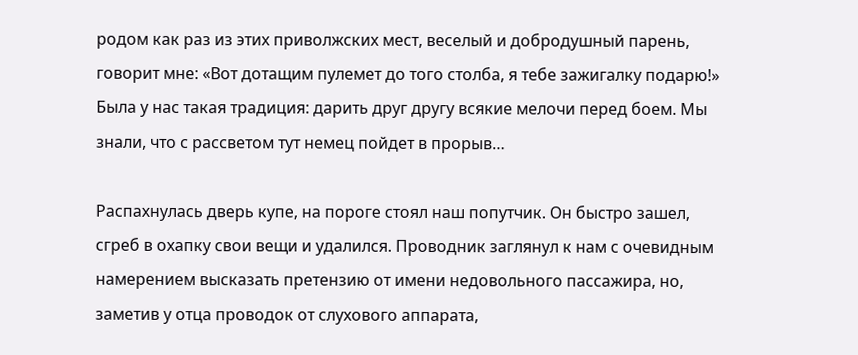родом как раз из этих приволжских мест, веселый и добродушный парень, говорит мне: «Вот дотащим пулемет до того столба, я тебе зажигалку подарю!» Была у нас такая традиция: дарить друг другу всякие мелочи перед боем. Мы знали, что с рассветом тут немец пойдет в прорыв…

Распахнулась дверь купе, на пороге стоял наш попутчик. Он быстро зашел, сгреб в охапку свои вещи и удалился. Проводник заглянул к нам с очевидным намерением высказать претензию от имени недовольного пассажира, но, заметив у отца проводок от слухового аппарата,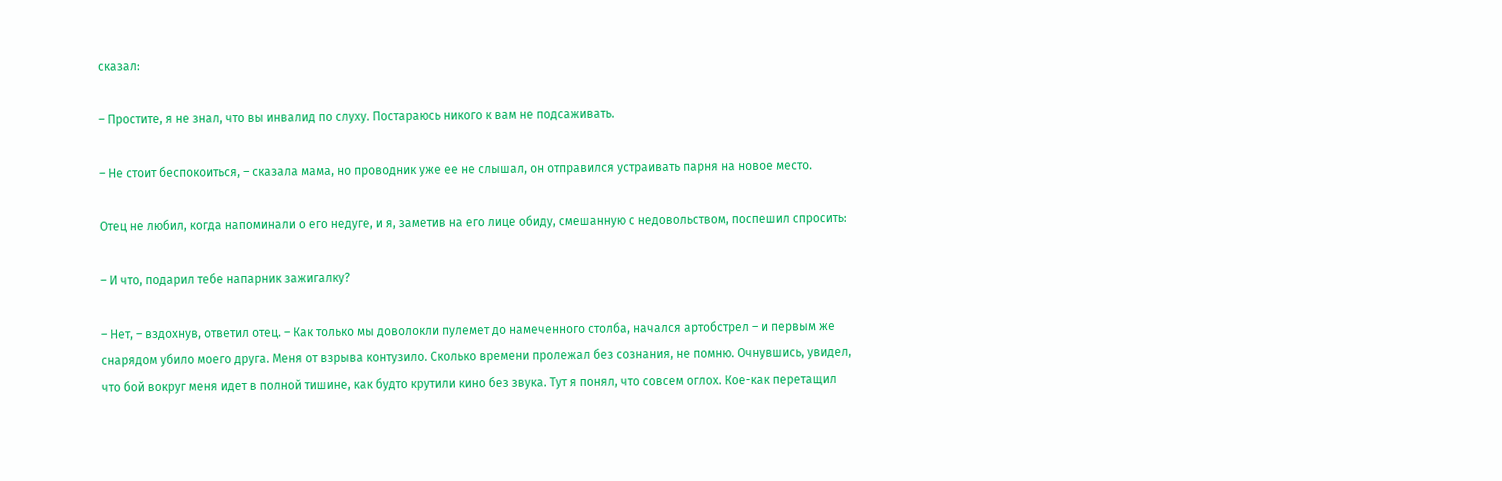сказал:

– Простите, я не знал, что вы инвалид по слуху. Постараюсь никого к вам не подсаживать.

– Не стоит беспокоиться, – сказала мама, но проводник уже ее не слышал, он отправился устраивать парня на новое место.

Отец не любил, когда напоминали о его недуге, и я, заметив на его лице обиду, смешанную с недовольством, поспешил спросить:

– И что, подарил тебе напарник зажигалку?

– Нет, – вздохнув, ответил отец. – Как только мы доволокли пулемет до намеченного столба, начался артобстрел – и первым же снарядом убило моего друга. Меня от взрыва контузило. Сколько времени пролежал без сознания, не помню. Очнувшись, увидел, что бой вокруг меня идет в полной тишине, как будто крутили кино без звука. Тут я понял, что совсем оглох. Кое-как перетащил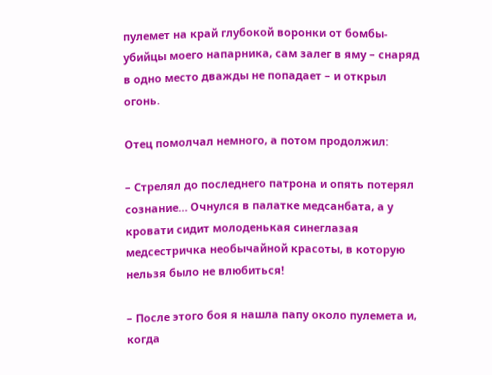пулемет на край глубокой воронки от бомбы-убийцы моего напарника, сам залег в яму – снаряд в одно место дважды не попадает – и открыл огонь.

Отец помолчал немного, а потом продолжил:

– Стрелял до последнего патрона и опять потерял сознание… Очнулся в палатке медсанбата, а у кровати сидит молоденькая синеглазая медсестричка необычайной красоты, в которую нельзя было не влюбиться!

– После этого боя я нашла папу около пулемета и, когда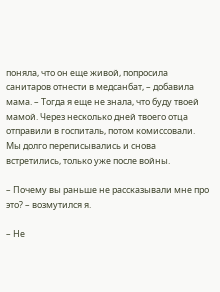поняла, что он еще живой, попросила санитаров отнести в медсанбат, – добавила мама. – Тогда я еще не знала, что буду твоей мамой. Через несколько дней твоего отца отправили в госпиталь, потом комиссовали. Мы долго переписывались и снова встретились, только уже после войны.

– Почему вы раньше не рассказывали мне про это? – возмутился я.

– Не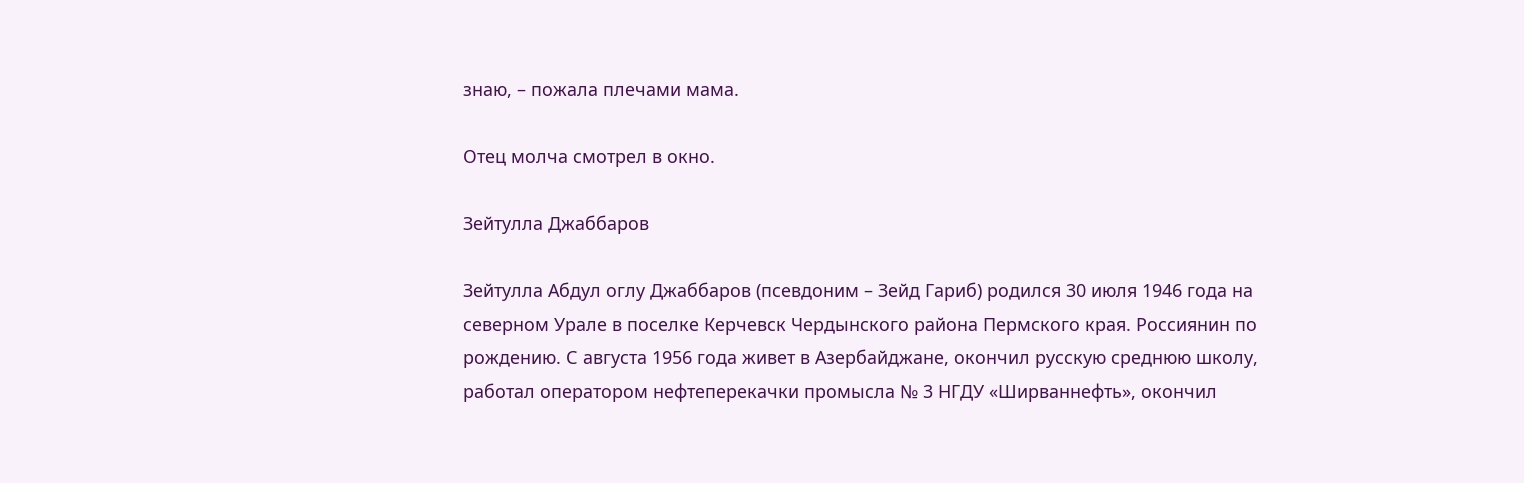знаю, – пожала плечами мама.

Отец молча смотрел в окно.

Зейтулла Джаббаров

Зейтулла Абдул оглу Джаббаров (псевдоним – Зейд Гариб) родился 30 июля 1946 года на северном Урале в поселке Керчевск Чердынского района Пермского края. Россиянин по рождению. С августа 1956 года живет в Азербайджане, окончил русскую среднюю школу, работал оператором нефтеперекачки промысла № 3 НГДУ «Ширваннефть», окончил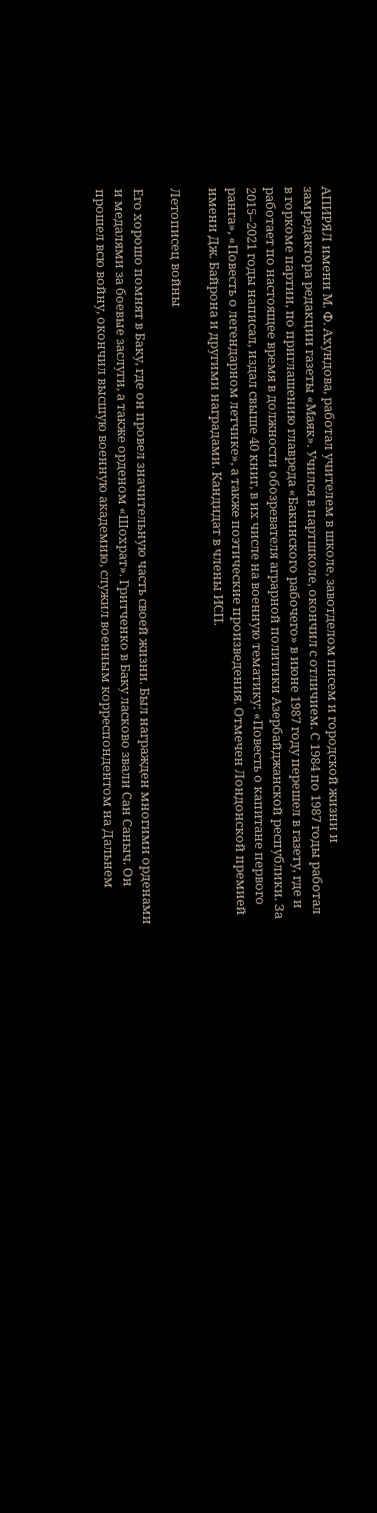АПИРЯЛ имени М. Ф. Ахундова, работал учителем в школе, завотделом писем и городской жизни и замредактора редакции газеты «Маяк». Учился в партшколе, окончил с отличием. С 1984 по 1987 годы работал в горкоме партии, по приглашению главреда «Бакинского рабочего» в июне 1987 году перешел в газету, где и работает по настоящее время в должности обозревателя аграрной политики Азербайджанской республики. За 2015–2021 годы написал, издал свыше 40 книг, в их числе на военную тематику: «Повесть о капитане первого ранга», «Повесть о легендарном летчике», а также поэтические произведения. Отмечен Лондонской премией имени Дж. Байрона и другими наградами. Кандидат в члены ИСП.

Летописец войны

Его хорошо помнят в Баку, где он провел значительную часть своей жизни. Был награжден многими орденами и медалями за боевые заслуги, а также орденом «Шохрат». Гритченко в Баку ласково звали Сан Саныч. Он прошел всю войну, окончил высшую военную академию, служил военным корреспондентом на Дальнем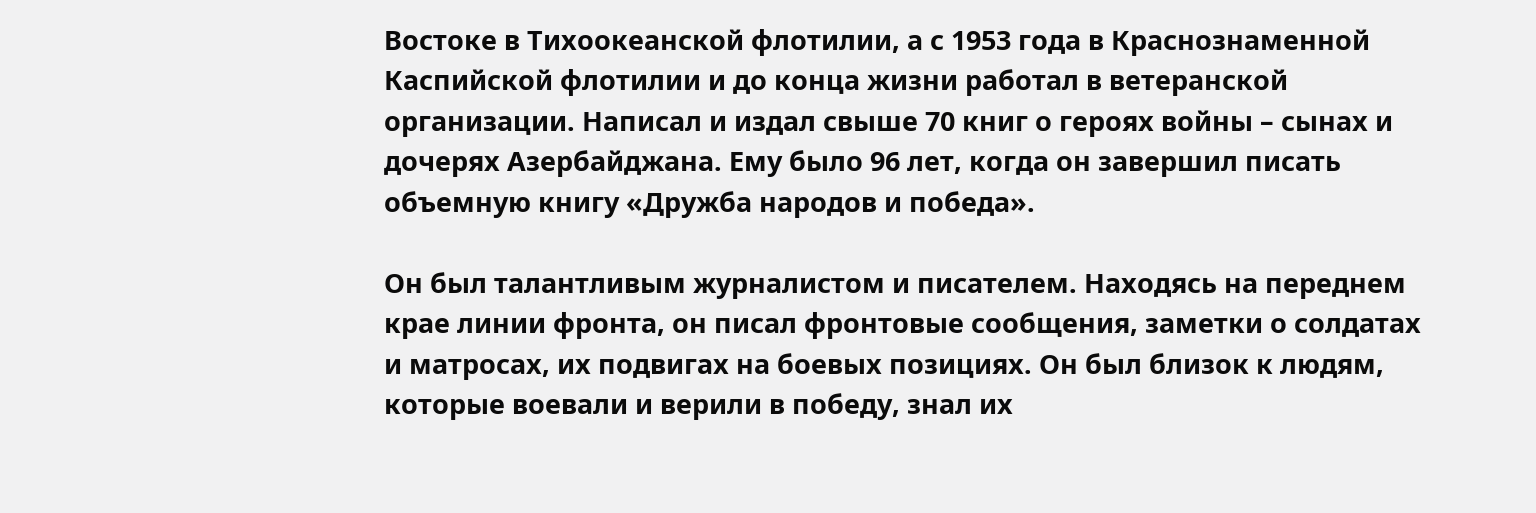Востоке в Тихоокеанской флотилии, а с 1953 года в Краснознаменной Каспийской флотилии и до конца жизни работал в ветеранской организации. Написал и издал свыше 70 книг о героях войны – сынах и дочерях Азербайджана. Ему было 96 лет, когда он завершил писать объемную книгу «Дружба народов и победа».

Он был талантливым журналистом и писателем. Находясь на переднем крае линии фронта, он писал фронтовые сообщения, заметки о солдатах и матросах, их подвигах на боевых позициях. Он был близок к людям, которые воевали и верили в победу, знал их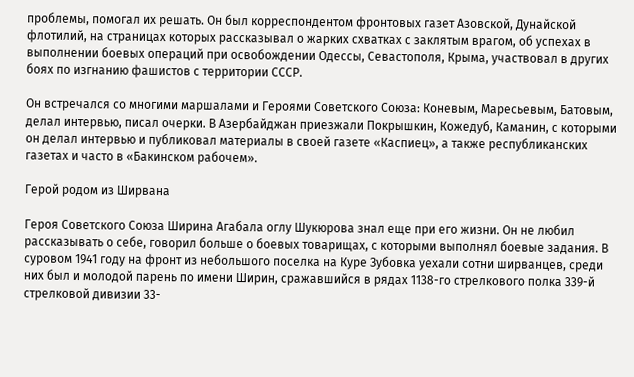проблемы, помогал их решать. Он был корреспондентом фронтовых газет Азовской, Дунайской флотилий, на страницах которых рассказывал о жарких схватках с заклятым врагом, об успехах в выполнении боевых операций при освобождении Одессы, Севастополя, Крыма, участвовал в других боях по изгнанию фашистов с территории СССР.

Он встречался со многими маршалами и Героями Советского Союза: Коневым, Маресьевым, Батовым, делал интервью, писал очерки. В Азербайджан приезжали Покрышкин, Кожедуб, Каманин, с которыми он делал интервью и публиковал материалы в своей газете «Каспиец», а также республиканских газетах и часто в «Бакинском рабочем».

Герой родом из Ширвана

Героя Советского Союза Ширина Агабала оглу Шукюрова знал еще при его жизни. Он не любил рассказывать о себе, говорил больше о боевых товарищах, с которыми выполнял боевые задания. В суровом 1941 году на фронт из небольшого поселка на Куре Зубовка уехали сотни ширванцев, среди них был и молодой парень по имени Ширин, сражавшийся в рядах 1138-го стрелкового полка 339-й стрелковой дивизии 33-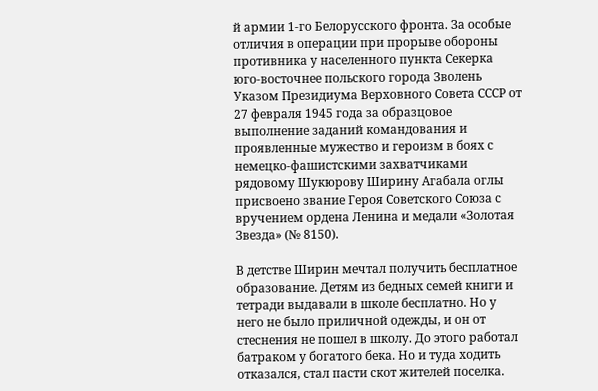й армии 1-го Белорусского фронта. За особые отличия в операции при прорыве обороны противника у населенного пункта Секерка юго-восточнее польского города Зволень Указом Президиума Верховного Совета СССР от 27 февраля 1945 года за образцовое выполнение заданий командования и проявленные мужество и героизм в боях с немецко-фашистскими захватчиками рядовому Шукюрову Ширину Агабала оглы присвоено звание Героя Советского Союза с вручением ордена Ленина и медали «Золотая Звезда» (№ 8150).

В детстве Ширин мечтал получить бесплатное образование. Детям из бедных семей книги и тетради выдавали в школе бесплатно. Но у него не было приличной одежды, и он от стеснения не пошел в школу. До этого работал батраком у богатого бека. Но и туда ходить отказался, стал пасти скот жителей поселка.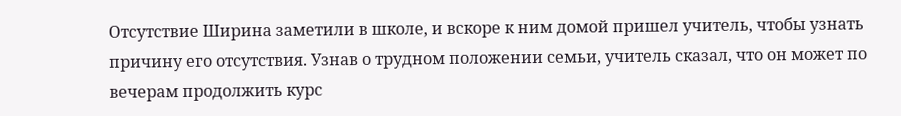Отсутствие Ширина заметили в школе, и вскоре к ним домой пришел учитель, чтобы узнать причину его отсутствия. Узнав о трудном положении семьи, учитель сказал, что он может по вечерам продолжить курс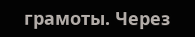грамоты. Через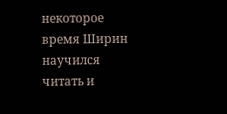некоторое время Ширин научился читать и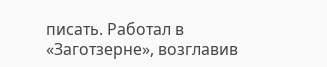писать. Работал в «Заготзерне», возглавив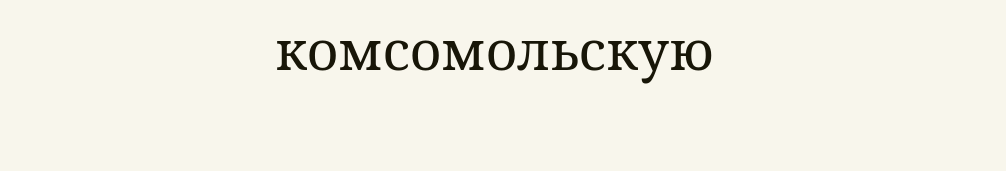комсомольскую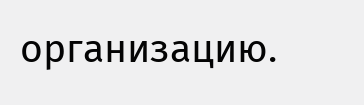организацию.